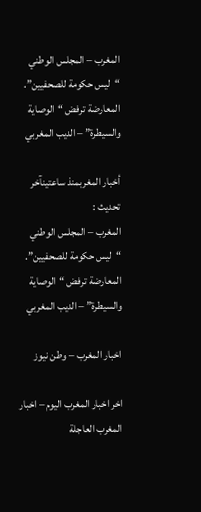المغرب – المجلس الوطني “ليس حكومة للصحفيين”. المعارضة ترفض “الوصاية والسيطرة” – الديب المغربي

أخبار المغربمنذ ساعتينآخر تحديث :
المغرب – المجلس الوطني “ليس حكومة للصحفيين”. المعارضة ترفض “الوصاية والسيطرة” – الديب المغربي

اخبار المغرب – وطن نيوز

اخر اخبار المغرب اليوم – اخبار المغرب العاجلة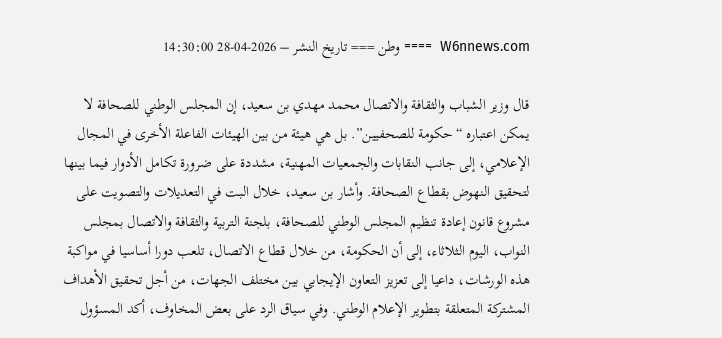W6nnews.com  ==== وطن === تاريخ النشر – 2026-04-28 14:30:00

قال وزير الشباب والثقافة والاتصال محمد مهدي بن سعيد، إن المجلس الوطني للصحافة لا يمكن اعتباره “حكومة للصحفيين”. بل هي هيئة من بين الهيئات الفاعلة الأخرى في المجال الإعلامي، إلى جانب النقابات والجمعيات المهنية، مشددة على ضرورة تكامل الأدوار فيما بينها لتحقيق النهوض بقطاع الصحافة. وأشار بن سعيد، خلال البت في التعديلات والتصويت على مشروع قانون إعادة تنظيم المجلس الوطني للصحافة، بلجنة التربية والثقافة والاتصال بمجلس النواب، اليوم الثلاثاء، إلى أن الحكومة، من خلال قطاع الاتصال، تلعب دورا أساسيا في مواكبة هذه الورشات، داعيا إلى تعزيز التعاون الإيجابي بين مختلف الجهات، من أجل تحقيق الأهداف المشتركة المتعلقة بتطوير الإعلام الوطني. وفي سياق الرد على بعض المخاوف، أكد المسؤول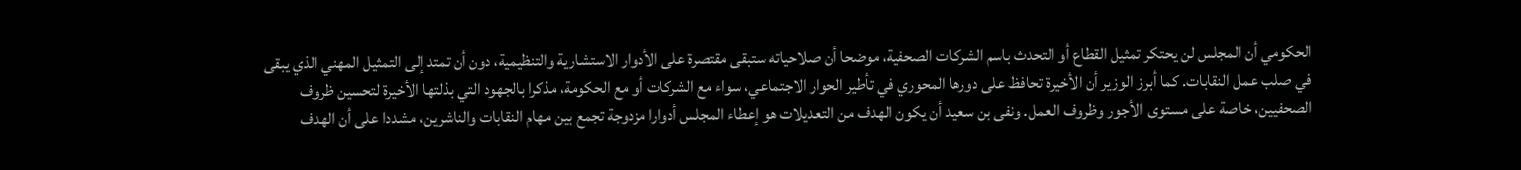الحكومي أن المجلس لن يحتكر تمثيل القطاع أو التحدث باسم الشركات الصحفية، موضحا أن صلاحياته ستبقى مقتصرة على الأدوار الاستشارية والتنظيمية، دون أن تمتد إلى التمثيل المهني الذي يبقى في صلب عمل النقابات. كما أبرز الوزير أن الأخيرة تحافظ على دورها المحوري في تأطير الحوار الاجتماعي، سواء مع الشركات أو مع الحكومة، مذكرا بالجهود التي بذلتها الأخيرة لتحسين ظروف الصحفيين، خاصة على مستوى الأجور وظروف العمل. ونفى بن سعيد أن يكون الهدف من التعديلات هو إعطاء المجلس أدوارا مزدوجة تجمع بين مهام النقابات والناشرين، مشددا على أن الهدف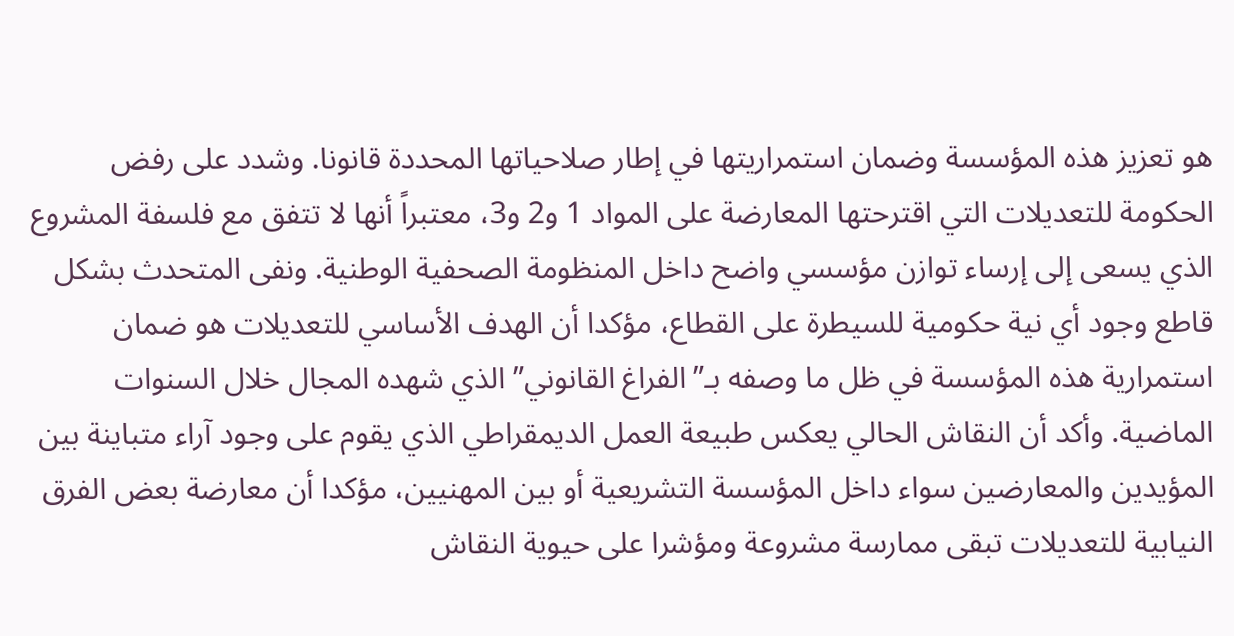هو تعزيز هذه المؤسسة وضمان استمراريتها في إطار صلاحياتها المحددة قانونا. وشدد على رفض الحكومة للتعديلات التي اقترحتها المعارضة على المواد 1 و2 و3، معتبراً أنها لا تتفق مع فلسفة المشروع الذي يسعى إلى إرساء توازن مؤسسي واضح داخل المنظومة الصحفية الوطنية. ونفى المتحدث بشكل قاطع وجود أي نية حكومية للسيطرة على القطاع، مؤكدا أن الهدف الأساسي للتعديلات هو ضمان استمرارية هذه المؤسسة في ظل ما وصفه بـ”الفراغ القانوني” الذي شهده المجال خلال السنوات الماضية. وأكد أن النقاش الحالي يعكس طبيعة العمل الديمقراطي الذي يقوم على وجود آراء متباينة بين المؤيدين والمعارضين سواء داخل المؤسسة التشريعية أو بين المهنيين، مؤكدا أن معارضة بعض الفرق النيابية للتعديلات تبقى ممارسة مشروعة ومؤشرا على حيوية النقاش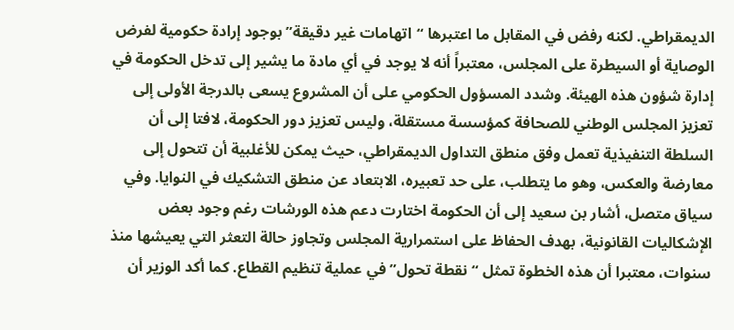الديمقراطي. لكنه رفض في المقابل ما اعتبرها “اتهامات غير دقيقة” بوجود إرادة حكومية لفرض الوصاية أو السيطرة على المجلس، معتبراً أنه لا يوجد في أي مادة ما يشير إلى تدخل الحكومة في إدارة شؤون هذه الهيئة. وشدد المسؤول الحكومي على أن المشروع يسعى بالدرجة الأولى إلى تعزيز المجلس الوطني للصحافة كمؤسسة مستقلة، وليس تعزيز دور الحكومة، لافتا إلى أن السلطة التنفيذية تعمل وفق منطق التداول الديمقراطي، حيث يمكن للأغلبية أن تتحول إلى معارضة والعكس، وهو ما يتطلب، على حد تعبيره، الابتعاد عن منطق التشكيك في النوايا. وفي سياق متصل، أشار بن سعيد إلى أن الحكومة اختارت دعم هذه الورشات رغم وجود بعض الإشكاليات القانونية، بهدف الحفاظ على استمرارية المجلس وتجاوز حالة التعثر التي يعيشها منذ سنوات، معتبرا أن هذه الخطوة تمثل “نقطة تحول” في عملية تنظيم القطاع. كما أكد الوزير أن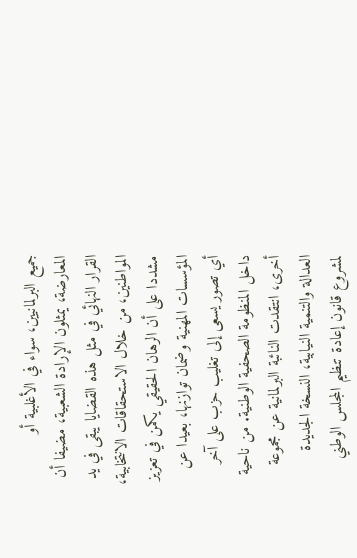جميع البرلمانيين، سواء في الأغلبية أو المعارضة، يمثلون الإرادة الشعبية، مضيفا أن القرار النهائي في مثل هذه القضايا يبقى في يد المواطنين، من خلال الاستحقاقات الانتخابية، مشددا على أن الرهان الحقيقي يكمن في تعزيز المؤسسات المهنية وضمان توازنها، بعيدا عن أي تصور يسعى إلى تغليب حزب على آخر داخل المنظومة الصحفية الوطنية. من ناحية أخرى، انتقدت النائبة البرلمانية عن مجموعة العدالة والتنمية النيابية، النسخة الجديدة لمشروع قانون إعادة تنظيم المجلس الوطني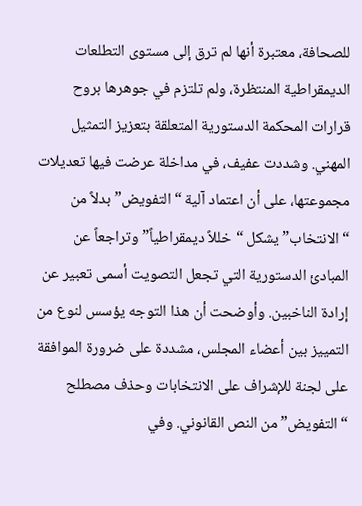للصحافة، معتبرة أنها لم ترق إلى مستوى التطلعات الديمقراطية المنتظرة، ولم تلتزم في جوهرها بروح قرارات المحكمة الدستورية المتعلقة بتعزيز التمثيل المهني. وشددت عفيف، في مداخلة عرضت فيها تعديلات مجموعتها، على أن اعتماد آلية “التفويض” بدلاً من “الانتخاب” يشكل “خللاً ديمقراطياً” وتراجعاً عن المبادئ الدستورية التي تجعل التصويت أسمى تعبير عن إرادة الناخبين. وأوضحت أن هذا التوجه يؤسس لنوع من التمييز بين أعضاء المجلس، مشددة على ضرورة الموافقة على لجنة للإشراف على الانتخابات وحذف مصطلح “التفويض” من النص القانوني. وفي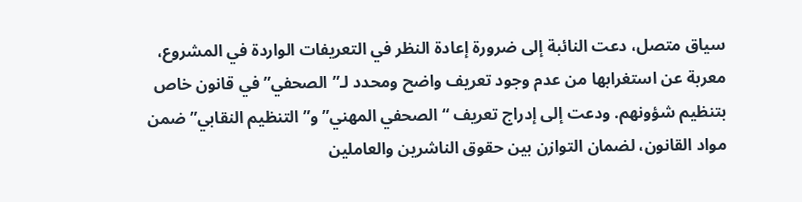سياق متصل، دعت النائبة إلى ضرورة إعادة النظر في التعريفات الواردة في المشروع، معربة عن استغرابها من عدم وجود تعريف واضح ومحدد لـ”الصحفي” في قانون خاص بتنظيم شؤونهم. ودعت إلى إدراج تعريف “الصحفي المهني” و”التنظيم النقابي” ضمن مواد القانون، لضمان التوازن بين حقوق الناشرين والعاملين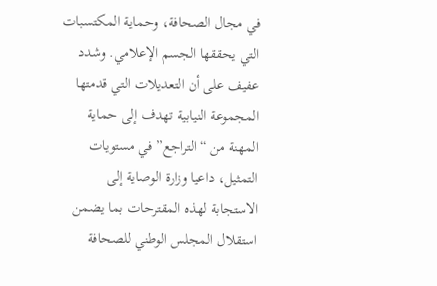في مجال الصحافة، وحماية المكتسبات التي يحققها الجسم الإعلامي. وشدد عفيف على أن التعديلات التي قدمتها المجموعة النيابية تهدف إلى حماية المهنة من “التراجع” في مستويات التمثيل، داعيا وزارة الوصاية إلى الاستجابة لهذه المقترحات بما يضمن استقلال المجلس الوطني للصحافة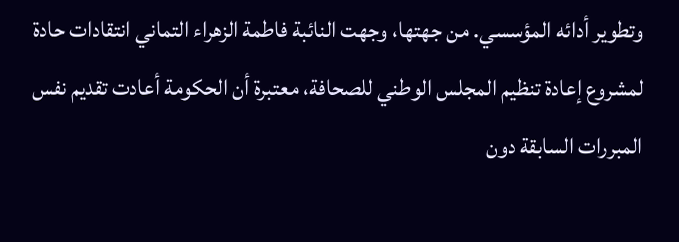وتطوير أدائه المؤسسي. من جهتها، وجهت النائبة فاطمة الزهراء التماني انتقادات حادة لمشروع إعادة تنظيم المجلس الوطني للصحافة، معتبرة أن الحكومة أعادت تقديم نفس المبررات السابقة دون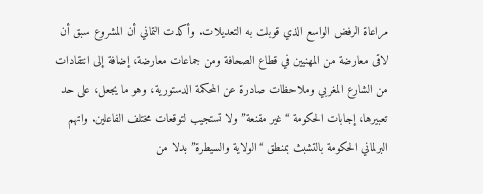مراعاة الرفض الواسع الذي قوبلت به التعديلات. وأكدت التماني أن المشروع سبق أن لاقى معارضة من المهنيين في قطاع الصحافة ومن جماعات معارضة، إضافة إلى انتقادات من الشارع المغربي وملاحظات صادرة عن المحكمة الدستورية، وهو ما يجعل، على حد تعبيرها، إجابات الحكومة “غير مقنعة” ولا تستجيب لتوقعات مختلف الفاعلين. واتهم البرلماني الحكومة بالتشبث بمنطق “الولاية والسيطرة” بدلا من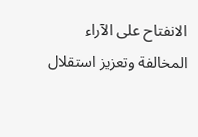الانفتاح على الآراء المخالفة وتعزيز استقلال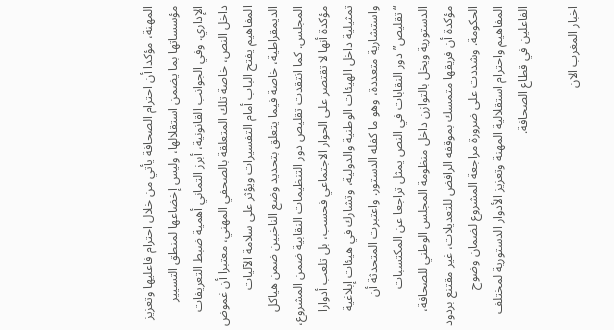المهنة، مؤكدا أن احترام الصحافة يأتي من خلال احترام فاعليها وتعزيز مؤسساتها بما يضمن استقلالها، وليس إخضاعها لمنطق التسيير الإداري. وفي الجوانب القانونية، أبرز التماني أهمية ضبط التعريفات داخل النص، خاصة تلك المتعلقة بالصحفي المهني، معتبرا أن غموض المفاهيم يفتح الباب أمام التفسيرات ويؤثر على سلامة الآليات الديمقراطية، خاصة فيما يتعلق بتحديد وضع الناخبين ضمن هياكل المجلس. كما انتقدت تقليص دور التنظيمات النقابية ضمن المشروع، مؤكدة أنها لا تقتصر على الحوار الاجتماعي فحسب، بل تلعب أدوارا تمثيلية داخل الهيئات الوطنية والدولية، وتشارك في هيئات إبلاغية واستشارية متعددة، وهو ما كفله الدستور. واعتبرت المتحدثة أن “تقليص” دور النقابات في النص يمثل تراجعا عن المكتسبات الدستورية ويخل بالتوازن داخل منظومة المجلس الوطني للصحافة، مؤكدة أن فريقها متمسك بموقفه الرافض للتعديلات، غير مقتنع بردود الحكومة. وشددت على ضرورة مراجعة المشروع لضمان وضوح المفاهيم واحترام استقلالية المهنة وتعزيز الأدوار الدستورية لمختلف الفاعلين في قطاع الصحافة.

اخبار المغرب الان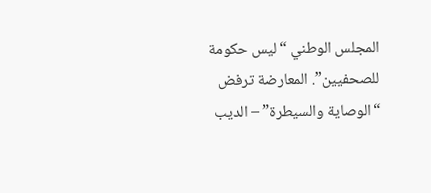المجلس الوطني “ليس حكومة للصحفيين”. المعارضة ترفض “الوصاية والسيطرة” – الديب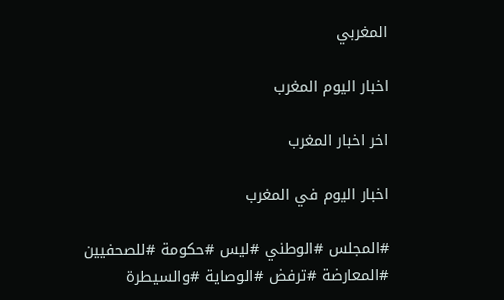المغربي

اخبار اليوم المغرب

اخر اخبار المغرب

اخبار اليوم في المغرب

#المجلس #الوطني #ليس #حكومة #للصحفيين #المعارضة #ترفض #الوصاية #والسيطرة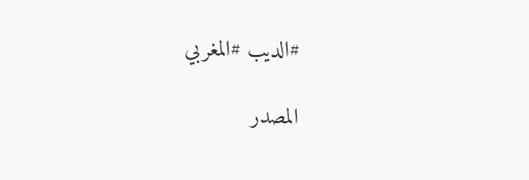#الديب #المغربي

المصدر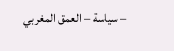– سياسة – العمق المغربي